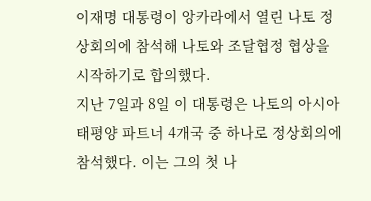이재명 대통령이 앙카라에서 열린 나토 정상회의에 참석해 나토와 조달협정 협상을 시작하기로 합의했다.
지난 7일과 8일 이 대통령은 나토의 아시아태평양 파트너 4개국 중 하나로 정상회의에 참석했다. 이는 그의 첫 나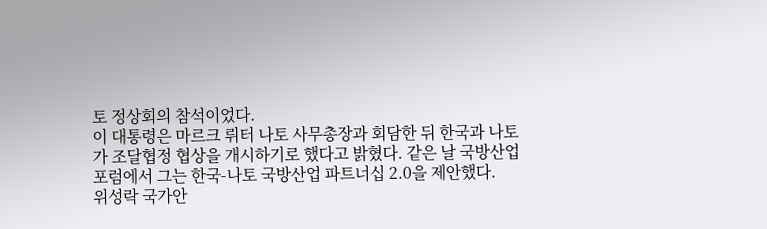토 정상회의 참석이었다.
이 대통령은 마르크 뤼터 나토 사무총장과 회담한 뒤 한국과 나토가 조달협정 협상을 개시하기로 했다고 밝혔다. 같은 날 국방산업 포럼에서 그는 한국-나토 국방산업 파트너십 2.0을 제안했다.
위성락 국가안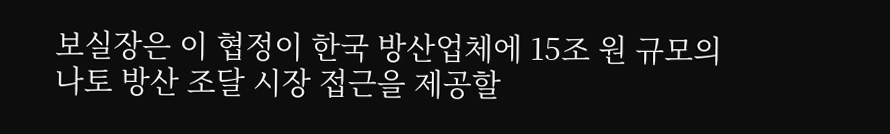보실장은 이 협정이 한국 방산업체에 15조 원 규모의 나토 방산 조달 시장 접근을 제공할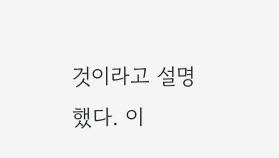것이라고 설명했다. 이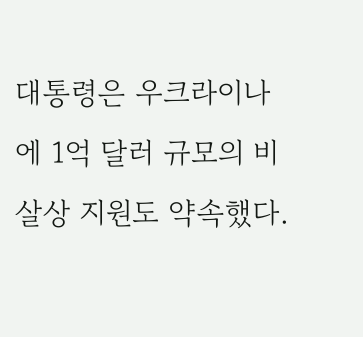대통령은 우크라이나에 1억 달러 규모의 비살상 지원도 약속했다.